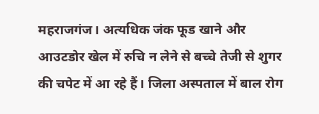महराजगंज। अत्यधिक जंक फूड खाने और आउटडोर खेल में रुचि न लेने से बच्चे तेजी से शुगर की चपेट में आ रहे हैं। जिला अस्पताल में बाल रोग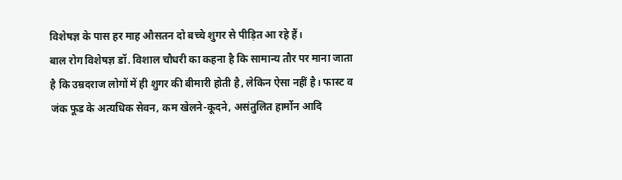विशेषज्ञ के पास हर माह औसतन दो बच्चे शुगर से पीड़ित आ रहे हैं।
बाल रोग विशेषज्ञ डॉ. विशाल चौधरी का कहना है कि सामान्य तौर पर माना जाता है कि उम्रदराज लोगों में ही शुगर की बीमारी होती है, लेकिन ऐसा नहीं है। फास्ट व जंक फूड के अत्यधिक सेवन, कम खेलने-कूदने, असंतुलित हार्मोन आदि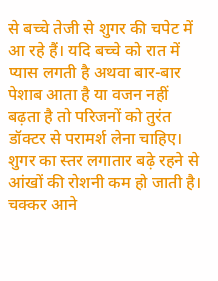से बच्चे तेजी से शुगर की चपेट में आ रहे हैं। यदि बच्चे को रात में प्यास लगती है अथवा बार-बार पेशाब आता है या वजन नहीं बढ़ता है तो परिजनों को तुरंत डॉक्टर से परामर्श लेना चाहिए।
शुगर का स्तर लगातार बढ़े रहने से आंखों की रोशनी कम हो जाती है। चक्कर आने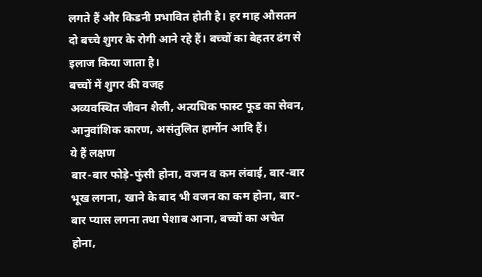लगते हैं और किडनी प्रभावित होती है। हर माह औसतन दो बच्चे शुगर के रोगी आने रहे हैं। बच्चों का बेहतर ढंग से इलाज किया जाता है।
बच्चों में शुगर की वजह
अव्यवस्थित जीवन शैली, अत्यधिक फास्ट फूड का सेवन, आनुवांशिक कारण, असंतुलित हार्मोन आदि हैं।
ये हैं लक्षण
बार-बार फोड़े-फुंसी होना, वजन व कम लंबाई, बार-बार भूख लगना, खाने के बाद भी वजन का कम होना, बार-बार प्यास लगना तथा पेशाब आना, बच्चों का अचेत होना,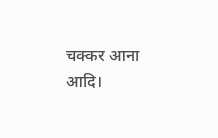चक्कर आना आदि।